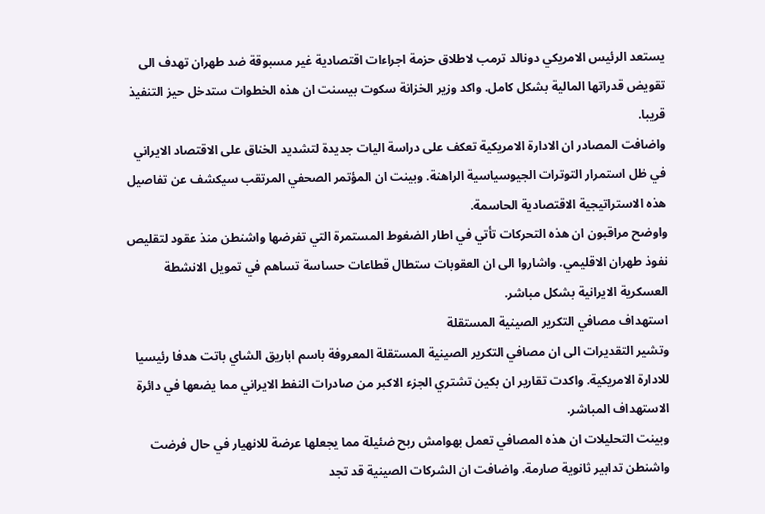يستعد الرئيس الامريكي دونالد ترمب لاطلاق حزمة اجراءات اقتصادية غير مسبوقة ضد طهران تهدف الى تقويض قدراتها المالية بشكل كامل. واكد وزير الخزانة سكوت بيسنت ان هذه الخطوات ستدخل حيز التنفيذ قريبا.
واضافت المصادر ان الادارة الامريكية تعكف على دراسة اليات جديدة لتشديد الخناق على الاقتصاد الايراني في ظل استمرار التوترات الجيوسياسية الراهنة. وبينت ان المؤتمر الصحفي المرتقب سيكشف عن تفاصيل هذه الاستراتيجية الاقتصادية الحاسمة.
واوضح مراقبون ان هذه التحركات تأتي في اطار الضغوط المستمرة التي تفرضها واشنطن منذ عقود لتقليص نفوذ طهران الاقليمي. واشاروا الى ان العقوبات ستطال قطاعات حساسة تساهم في تمويل الانشطة العسكرية الايرانية بشكل مباشر.
استهداف مصافي التكرير الصينية المستقلة
وتشير التقديرات الى ان مصافي التكرير الصينية المستقلة المعروفة باسم اباريق الشاي باتت هدفا رئيسيا للادارة الامريكية. واكدت تقارير ان بكين تشتري الجزء الاكبر من صادرات النفط الايراني مما يضعها في دائرة الاستهداف المباشر.
وبينت التحليلات ان هذه المصافي تعمل بهوامش ربح ضئيلة مما يجعلها عرضة للانهيار في حال فرضت واشنطن تدابير ثانوية صارمة. واضافت ان الشركات الصينية قد تجد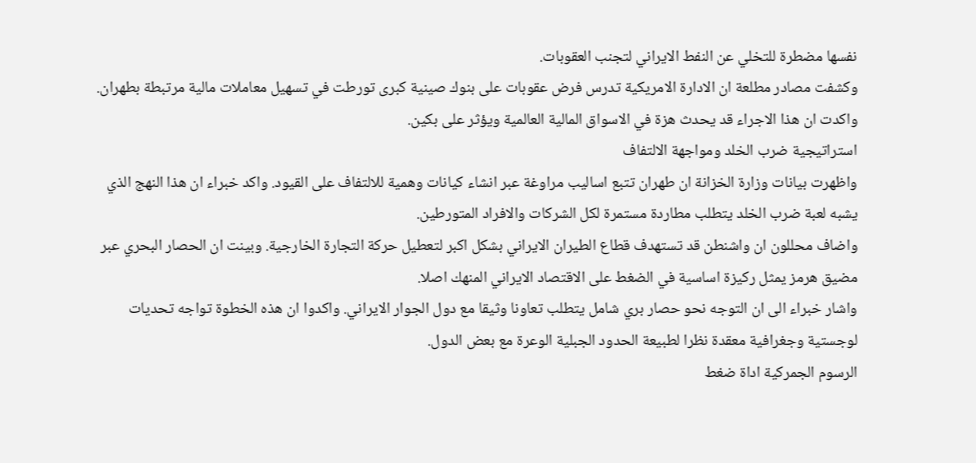نفسها مضطرة للتخلي عن النفط الايراني لتجنب العقوبات.
وكشفت مصادر مطلعة ان الادارة الامريكية تدرس فرض عقوبات على بنوك صينية كبرى تورطت في تسهيل معاملات مالية مرتبطة بطهران. واكدت ان هذا الاجراء قد يحدث هزة في الاسواق المالية العالمية ويؤثر على بكين.
استراتيجية ضرب الخلد ومواجهة الالتفاف
واظهرت بيانات وزارة الخزانة ان طهران تتبع اساليب مراوغة عبر انشاء كيانات وهمية للالتفاف على القيود. واكد خبراء ان هذا النهج الذي يشبه لعبة ضرب الخلد يتطلب مطاردة مستمرة لكل الشركات والافراد المتورطين.
واضاف محللون ان واشنطن قد تستهدف قطاع الطيران الايراني بشكل اكبر لتعطيل حركة التجارة الخارجية. وبينت ان الحصار البحري عبر مضيق هرمز يمثل ركيزة اساسية في الضغط على الاقتصاد الايراني المنهك اصلا.
واشار خبراء الى ان التوجه نحو حصار بري شامل يتطلب تعاونا وثيقا مع دول الجوار الايراني. واكدوا ان هذه الخطوة تواجه تحديات لوجستية وجغرافية معقدة نظرا لطبيعة الحدود الجبلية الوعرة مع بعض الدول.
الرسوم الجمركية اداة ضغط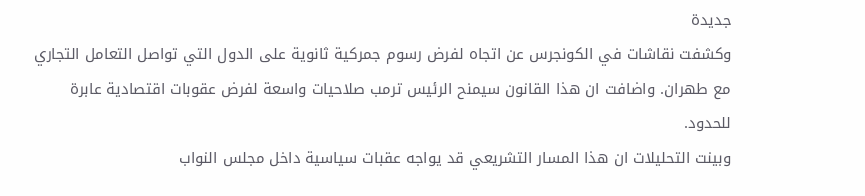جديدة
وكشفت نقاشات في الكونجرس عن اتجاه لفرض رسوم جمركية ثانوية على الدول التي تواصل التعامل التجاري مع طهران. واضافت ان هذا القانون سيمنح الرئيس ترمب صلاحيات واسعة لفرض عقوبات اقتصادية عابرة للحدود.
وبينت التحليلات ان هذا المسار التشريعي قد يواجه عقبات سياسية داخل مجلس النواب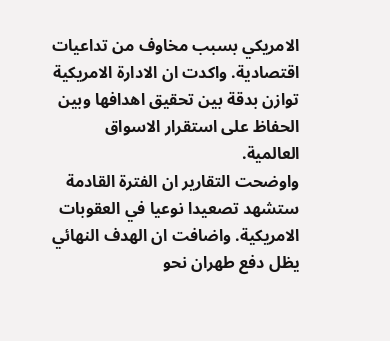الامريكي بسبب مخاوف من تداعيات اقتصادية. واكدت ان الادارة الامريكية توازن بدقة بين تحقيق اهدافها وبين الحفاظ على استقرار الاسواق العالمية.
واوضحت التقارير ان الفترة القادمة ستشهد تصعيدا نوعيا في العقوبات الامريكية. واضافت ان الهدف النهائي يظل دفع طهران نحو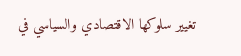تغيير سلوكها الاقتصادي والسياسي في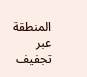المنطقة عبر تجفيف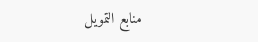منابع التمويل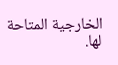الخارجية المتاحة لها.